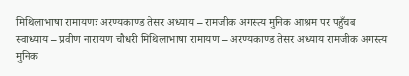मिथिलाभाषा रामायणः अरण्यकाण्ड तेसर अध्याय – रामजीक अगस्त्य मुनिक आश्रम पर पहुँचब
स्वाध्याय – प्रवीण नारायण चौधरी मिथिलाभाषा रामायण – अरण्यकाण्ड तेसर अध्याय रामजीक अगस्त्य मुनिक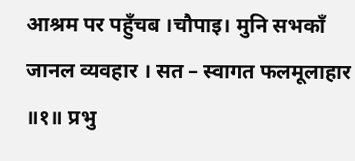आश्रम पर पहुँचब ।चौपाइ। मुनि सभकाँ जानल व्यवहार । सत – स्वागत फलमूलाहार ॥१॥ प्रभु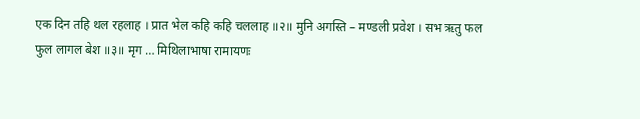एक दिन तहि थल रहलाह । प्रात भेल कहि कहि चललाह ॥२॥ मुनि अगस्ति – मण्डली प्रवेश । सभ ऋतु फल फुल लागल बेश ॥३॥ मृग … मिथिलाभाषा रामायणः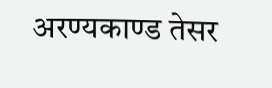अरण्यकाण्ड तेसर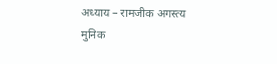अध्याय – रामजीक अगस्त्य मुनिक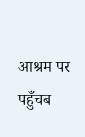आश्रम पर पहुँचब